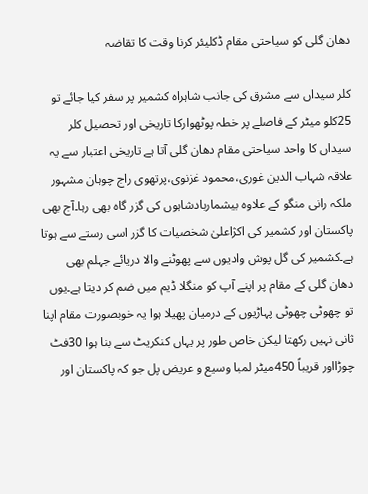دھان گلی کو سیاحتی مقام ڈکلیئر کرنا وقت کا تقاضہ

کلر سیداں سے مشرق کی جانب شاہراہ کشمیر پر سفر کیا جائے تو 25کلو میٹر کے فاصلے پر خطہ پوٹھوارکا تاریخی اور تحصیل کلر سیداں کا واحد سیاحتی مقام دھان گلی آتا ہے تاریخی اعتبار سے یہ علاقہ شہاب الدین غوری،محمود غزنوی،پرتھوی راج چوہان مشہور ملکہ رانی منگو کے علاوہ بیشماربادشاہوں کی گزر گاہ بھی رہا۔آج بھی پاکستان اور کشمیر کی اکژاعلیٰ شخصیات کا گزر اسی رستے سے ہوتا ہے۔کشمیر کی گل پوش وادیوں سے پھوٹنے والا دریائے جہلم بھی دھان گلی کے مقام پر اپنے آپ کو منگلا ڈیم میں ضم کر دیتا ہے۔یوں تو چھوٹی چھوٹی پہاڑیوں کے درمیان پھیلا ہوا یہ خوبصورت مقام اپنا ثانی نہیں رکھتا لیکن خاص طور پر یہاں کنکریٹ سے بنا ہوا 30فٹ چوڑااور قریباً 450میٹر لمبا وسیع و عریض پل جو کہ پاکستان اور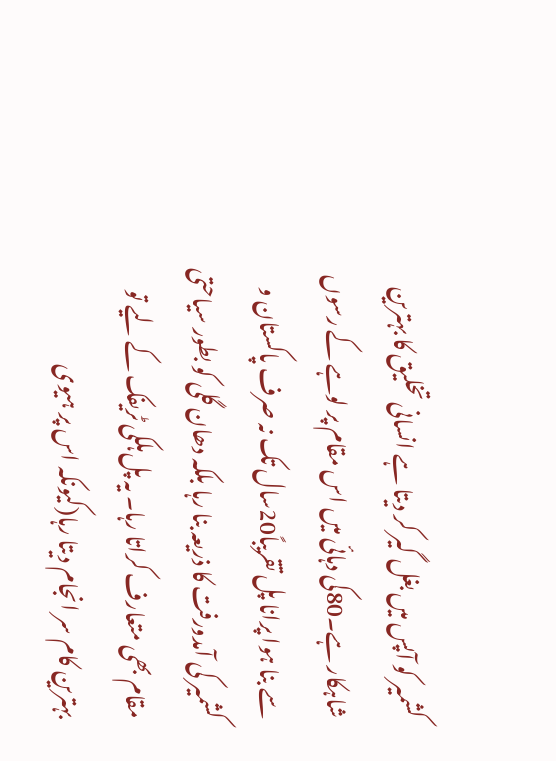کشمیر کو آپس میں بغل گیر کر دیتا ہے انسانی تخلیق کا بہترین شاہکار ہے۔80کی دہائی میں اس مقام پر لوہے کے رسوں سے بنا ہوا پرانا پل تقریباً20سال تک نہ صرف پاکستان و کشمیر کی آمدورفت کا ذریعہ بنا رہا بلکہ دھان گلی کو بطور سیاحتی مقام بھی متعارف کراتا رہا۔ یہ پل ہلکی ٹریفک کے لیے تو بہترین کام سر انجام دیتا رہا(کیونکہ اس پر ہیوی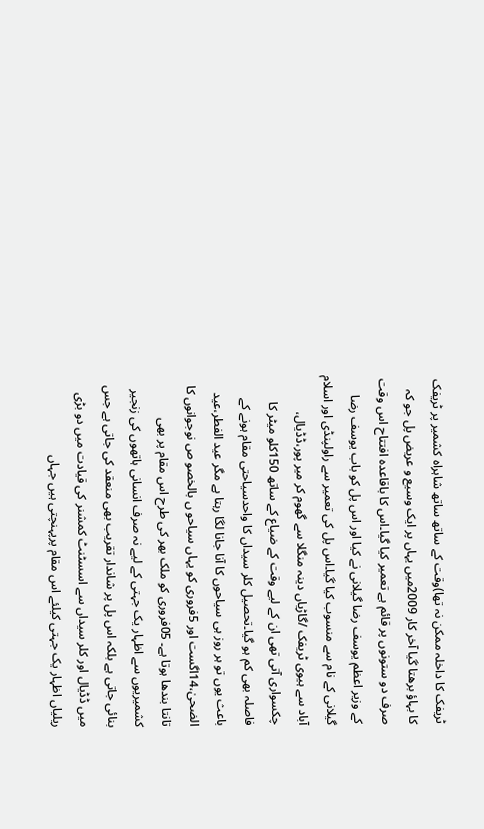ٹریفک کا داخلہ ممکن نہ تھا)وقت کے ساتھ ساتھ شاہراہ کشمیر پر ٹریفک کا بہاؤ برھتا گیا آخر کار 2009میں یہاں پر ایک وسیع و عریض پل جو کہ صرف دو ستونوں پر قائم ہے تعمیر کیا گیا۔اس کا باقاعدہ افتتاح اس وقت کے وزیر اعظم یوسف رضا گیلانی نے کیا اور اس پل کو باب یوسف رضا گیلانی کے نام سے منسوب کیا گیا۔اس پل کی تعمیر سے راولپنڈی اور اسلام آباد سے ہیوی ٹریفک /گاڑیاں دینہ منگلا سے گھوم کر میر پور،ڈڈیال، چکسواری آتی تھی ان کے لیے وقت کے ضیاع کے ساتھ 150کلو میٹر کا فاصلہ بھی کم ہو گیا۔تحصیل کلر سیداں کا واحدسیاحتی مقام ہونے کے باعث یوں تو ہر روز ہی سیاحوں کا آنا جانا لگا رہتا ہے مگر عید الفطر،عید الضحیٰ،14اگست اور 5فروری کو یہاں سیاحو ں بالخصو ص نوجوانوں کا تانتا بندھا ہوتا ہے۔ 05فروری کو ملک بھر کی طرح اس مقام پر بھی کشمیریوں سے اظہار یک جہتی کے لیے نہ صرف انسانی ہاتھوں کی زنجیر بنائی جاتی ہے بلکہ اس پل پر شاندار تقریب بھی منعقد کی جاتی ہے جس میں ڈڈیال اور کلر سیداں سے اسسٹنٹ کمشنر کی قیادت میں دو بڑی ریلیاں اظہار یک جہتی کیلئے اس مقام پرپہنچتی ہیں جہاں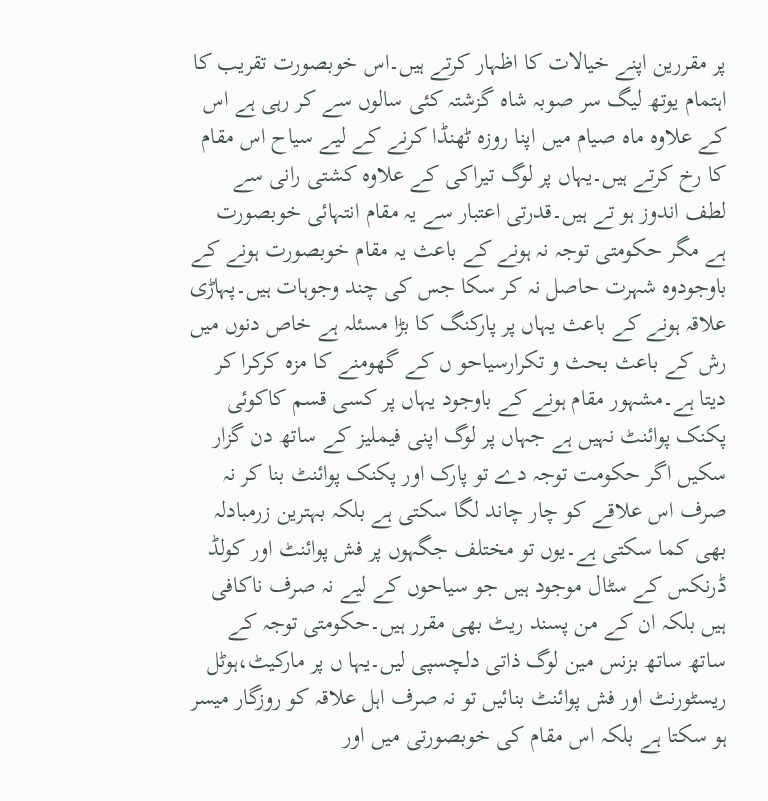پر مقررین اپنے خیالات کا اظہار کرتے ہیں۔اس خوبصورت تقریب کا اہتمام یوتھ لیگ سر صوبہ شاہ گزشتہ کئی سالوں سے کر رہی ہے اس کے علاوہ ماہ صیام میں اپنا روزہ ٹھنڈا کرنے کے لیے سیاح اس مقام کا رخ کرتے ہیں۔یہاں پر لوگ تیراکی کے علاوہ کشتی رانی سے لطف اندوز ہو تے ہیں۔قدرتی اعتبار سے یہ مقام انتہائی خوبصورت ہے مگر حکومتی توجہ نہ ہونے کے باعث یہ مقام خوبصورت ہونے کے باوجودوہ شہرت حاصل نہ کر سکا جس کی چند وجوہات ہیں۔پہاڑی علاقہ ہونے کے باعث یہاں پر پارکنگ کا بڑا مسئلہ ہے خاص دنوں میں رش کے باعث بحث و تکرارسیاحو ں کے گھومنے کا مزہ کرکرا کر دیتا ہے۔مشہور مقام ہونے کے باوجود یہاں پر کسی قسم کاکوئی پکنک پوائنٹ نہیں ہے جہاں پر لوگ اپنی فیملیز کے ساتھ دن گزار سکیں اگر حکومت توجہ دے تو پارک اور پکنک پوائنٹ بنا کر نہ صرف اس علاقے کو چار چاند لگا سکتی ہے بلکہ بہترین زرمبادلہ بھی کما سکتی ہے۔یوں تو مختلف جگہوں پر فش پوائنٹ اور کولڈ ڈرنکس کے سٹال موجود ہیں جو سیاحوں کے لیے نہ صرف ناکافی ہیں بلکہ ان کے من پسند ریٹ بھی مقرر ہیں۔حکومتی توجہ کے ساتھ ساتھ بزنس مین لوگ ذاتی دلچسپی لیں۔یہا ں پر مارکیٹ،ہوٹل ریسٹورنٹ اور فش پوائنٹ بنائیں تو نہ صرف اہل علاقہ کو روزگار میسر ہو سکتا ہے بلکہ اس مقام کی خوبصورتی میں اور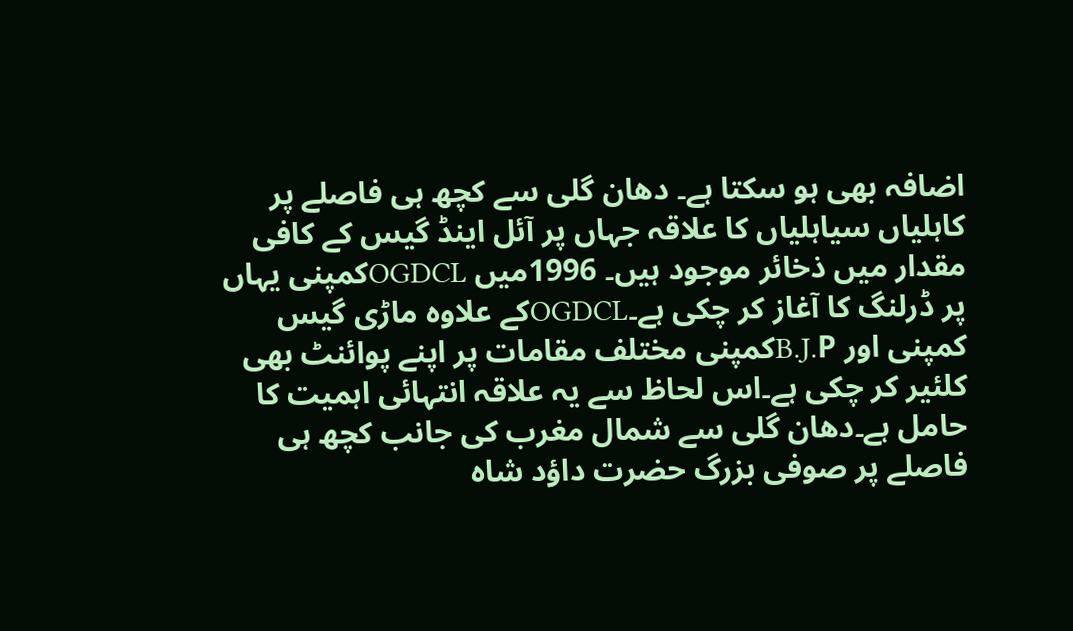اضافہ بھی ہو سکتا ہے۔ دھان گلی سے کچھ ہی فاصلے پر کاہلیاں سیاہلیاں کا علاقہ جہاں پر آئل اینڈ گیس کے کافی مقدار میں ذخائر موجود ہیں۔ 1996میں OGDCLکمپنی یہاں پر ڈرلنگ کا آغاز کر چکی ہے۔OGDCLکے علاوہ ماڑی گیس کمپنی اور B.J.Pکمپنی مختلف مقامات پر اپنے پوائنٹ بھی کلئیر کر چکی ہے۔اس لحاظ سے یہ علاقہ انتہائی اہمیت کا حامل ہے۔دھان گلی سے شمال مغرب کی جانب کچھ ہی فاصلے پر صوفی بزرگ حضرت داؤد شاہ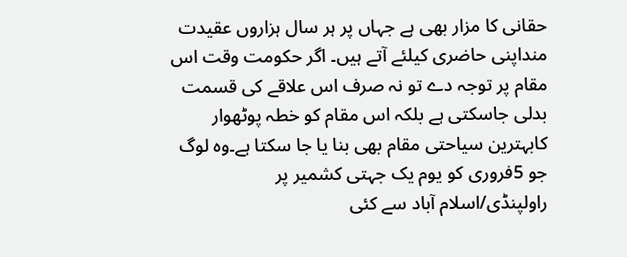حقانی کا مزار بھی ہے جہاں پر ہر سال ہزاروں عقیدت منداپنی حاضری کیلئے آتے ہیں۔ اگر حکومت وقت اس مقام پر توجہ دے تو نہ صرف اس علاقے کی قسمت بدلی جاسکتی ہے بلکہ اس مقام کو خطہ پوٹھوار کابہترین سیاحتی مقام بھی بنا یا جا سکتا ہے۔وہ لوگ جو 5فروری کو یوم یک جہتی کشمیر پر راولپنڈی/اسلام آباد سے کئی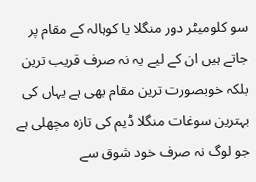سو کلومیٹر دور منگلا یا کوہالہ کے مقام پر جاتے ہیں ان کے لیے یہ نہ صرف قریب ترین بلکہ خوبصورت ترین مقام بھی ہے یہاں کی بہترین سوغات منگلا ڈیم کی تازہ مچھلی ہے جو لوگ نہ صرف خود شوق سے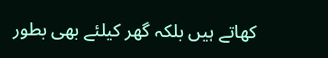کھاتے ہیں بلکہ گھر کیلئے بھی بطور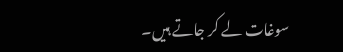سوغات لے کر جاتے ہیں۔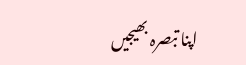اپنا تبصرہ بھیجیں